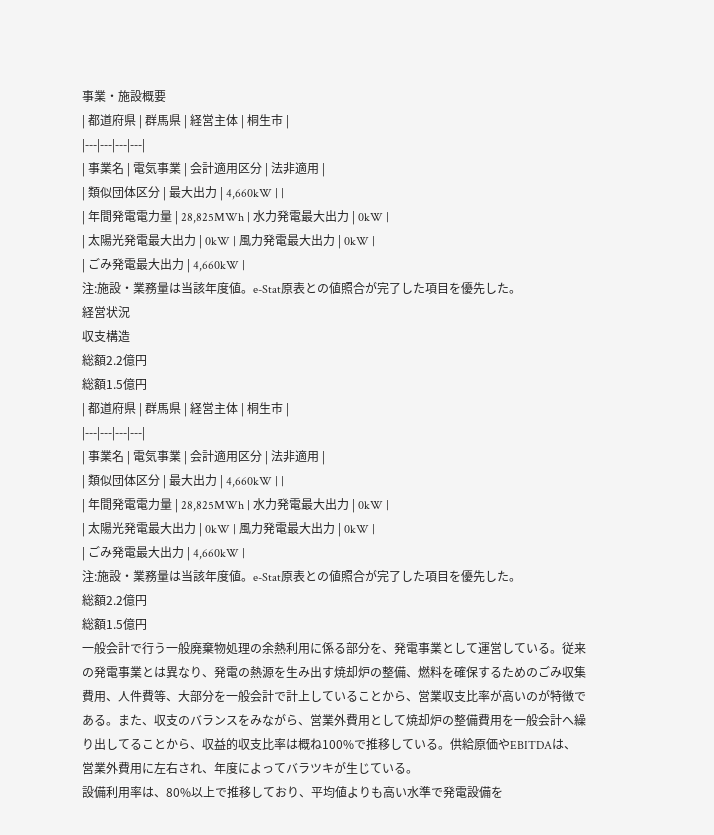事業・施設概要
| 都道府県 | 群馬県 | 経営主体 | 桐生市 |
|---|---|---|---|
| 事業名 | 電気事業 | 会計適用区分 | 法非適用 |
| 類似団体区分 | 最大出力 | 4,660kW | |
| 年間発電電力量 | 28,825MWh | 水力発電最大出力 | 0kW |
| 太陽光発電最大出力 | 0kW | 風力発電最大出力 | 0kW |
| ごみ発電最大出力 | 4,660kW |
注:施設・業務量は当該年度値。e-Stat原表との値照合が完了した項目を優先した。
経営状況
収支構造
総額2.2億円
総額1.5億円
| 都道府県 | 群馬県 | 経営主体 | 桐生市 |
|---|---|---|---|
| 事業名 | 電気事業 | 会計適用区分 | 法非適用 |
| 類似団体区分 | 最大出力 | 4,660kW | |
| 年間発電電力量 | 28,825MWh | 水力発電最大出力 | 0kW |
| 太陽光発電最大出力 | 0kW | 風力発電最大出力 | 0kW |
| ごみ発電最大出力 | 4,660kW |
注:施設・業務量は当該年度値。e-Stat原表との値照合が完了した項目を優先した。
総額2.2億円
総額1.5億円
一般会計で行う一般廃棄物処理の余熱利用に係る部分を、発電事業として運営している。従来の発電事業とは異なり、発電の熱源を生み出す焼却炉の整備、燃料を確保するためのごみ収集費用、人件費等、大部分を一般会計で計上していることから、営業収支比率が高いのが特徴である。また、収支のバランスをみながら、営業外費用として焼却炉の整備費用を一般会計へ繰り出してることから、収益的収支比率は概ね100%で推移している。供給原価やEBITDAは、営業外費用に左右され、年度によってバラツキが生じている。
設備利用率は、80%以上で推移しており、平均値よりも高い水準で発電設備を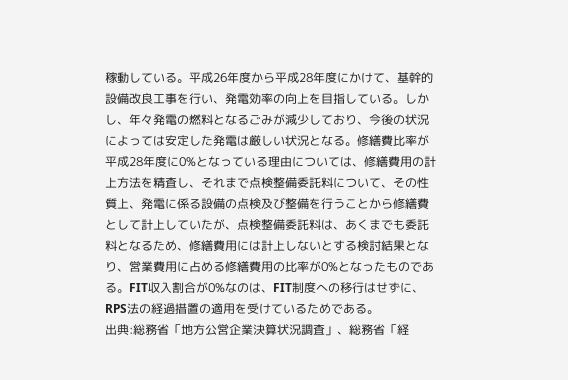稼動している。平成26年度から平成28年度にかけて、基幹的設備改良工事を行い、発電効率の向上を目指している。しかし、年々発電の燃料となるごみが減少しており、今後の状況によっては安定した発電は厳しい状況となる。修繕費比率が平成28年度に0%となっている理由については、修繕費用の計上方法を精査し、それまで点検整備委託料について、その性質上、発電に係る設備の点検及び整備を行うことから修繕費として計上していたが、点検整備委託料は、あくまでも委託料となるため、修繕費用には計上しないとする検討結果となり、営業費用に占める修繕費用の比率が0%となったものである。FIT収入割合が0%なのは、FIT制度への移行はせずに、RPS法の経過措置の適用を受けているためである。
出典:総務省「地方公営企業決算状況調査」、総務省「経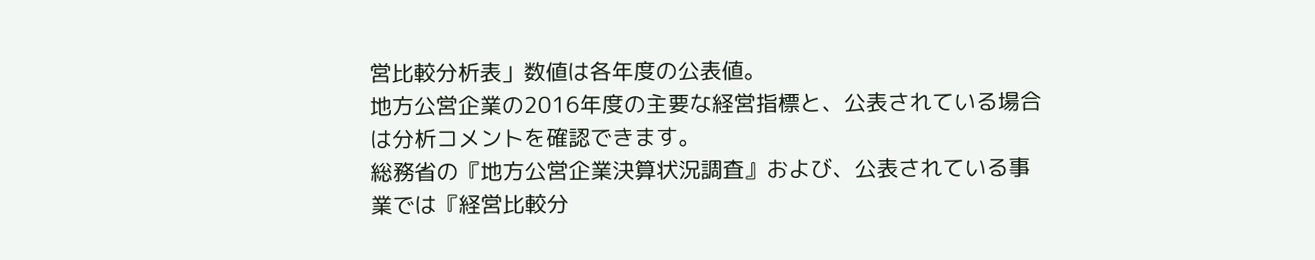営比較分析表」数値は各年度の公表値。
地方公営企業の2016年度の主要な経営指標と、公表されている場合は分析コメントを確認できます。
総務省の『地方公営企業決算状況調査』および、公表されている事業では『経営比較分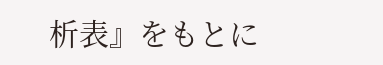析表』をもとに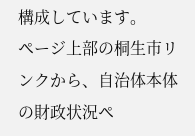構成しています。
ページ上部の桐生市リンクから、自治体本体の財政状況ペ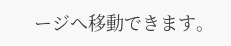ージへ移動できます。